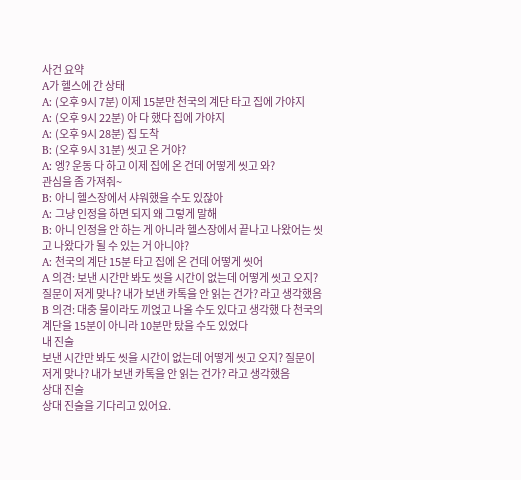사건 요약
A가 헬스에 간 상태
A: (오후 9시 7분) 이제 15분만 천국의 계단 타고 집에 가야지
A: (오후 9시 22분) 아 다 했다 집에 가야지
A: (오후 9시 28분) 집 도착
B: (오후 9시 31분) 씻고 온 거야?
A: 엥? 운동 다 하고 이제 집에 온 건데 어떻게 씻고 와?
관심을 좀 가져줘~
B: 아니 헬스장에서 샤워했을 수도 있잖아
A: 그냥 인정을 하면 되지 왜 그렇게 말해
B: 아니 인정을 안 하는 게 아니라 헬스장에서 끝나고 나왔어는 씻고 나왔다가 될 수 있는 거 아니야?
A: 천국의 계단 15분 타고 집에 온 건데 어떻게 씻어
A 의견: 보낸 시간만 봐도 씻을 시간이 없는데 어떻게 씻고 오지? 질문이 저게 맞나? 내가 보낸 카톡을 안 읽는 건가? 라고 생각했음
B 의견: 대충 물이라도 끼얹고 나올 수도 있다고 생각했 다 천국의 계단을 15분이 아니라 10분만 탔을 수도 있었다
내 진술
보낸 시간만 봐도 씻을 시간이 없는데 어떻게 씻고 오지? 질문이 저게 맞나? 내가 보낸 카톡을 안 읽는 건가? 라고 생각했음
상대 진술
상대 진술을 기다리고 있어요.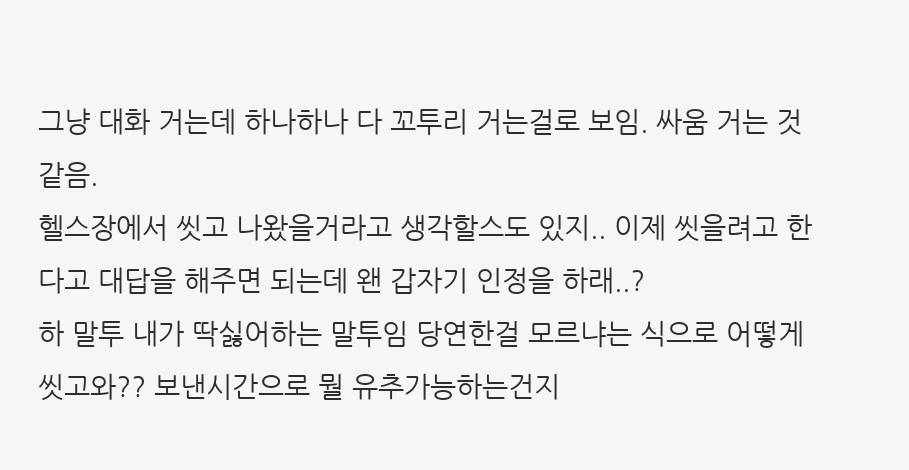그냥 대화 거는데 하나하나 다 꼬투리 거는걸로 보임. 싸움 거는 것 같음.
헬스장에서 씻고 나왔을거라고 생각할스도 있지.. 이제 씻을려고 한다고 대답을 해주면 되는데 왠 갑자기 인정을 하래..?
하 말투 내가 딱싫어하는 말투임 당연한걸 모르냐는 식으로 어떻게 씻고와?? 보낸시간으로 뭘 유추가능하는건지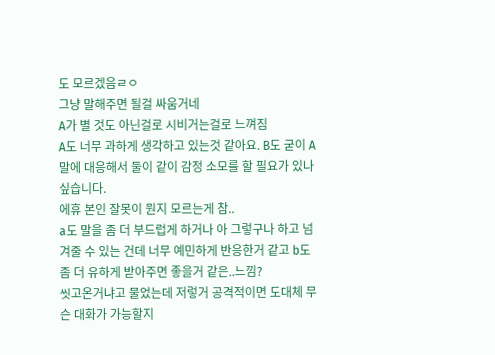도 모르겠음ㄹㅇ
그냥 말해주면 될걸 싸움거네
A가 별 것도 아닌걸로 시비거는걸로 느껴짐
A도 너무 과하게 생각하고 있는것 같아요. B도 굳이 A말에 대응해서 둘이 같이 감정 소모를 할 필요가 있나 싶습니다.
에휴 본인 잘못이 뭔지 모르는게 참..
a도 말을 좀 더 부드럽게 하거나 아 그렇구나 하고 넘겨줄 수 있는 건데 너무 예민하게 반응한거 같고 b도 좀 더 유하게 받아주면 좋을거 같은..느낌?
씻고온거냐고 물었는데 저렇거 공격적이면 도대체 무슨 대화가 가능할지